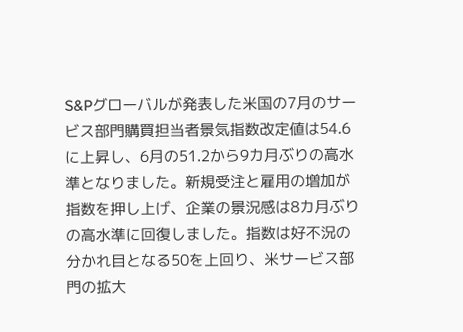S&Pグローバルが発表した米国の7月のサービス部門購買担当者景気指数改定値は54.6に上昇し、6月の51.2から9カ月ぶりの高水準となりました。新規受注と雇用の増加が指数を押し上げ、企業の景況感は8カ月ぶりの高水準に回復しました。指数は好不況の分かれ目となる50を上回り、米サービス部門の拡大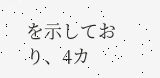を示しており、4カ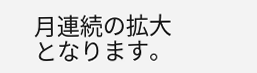月連続の拡大となります。